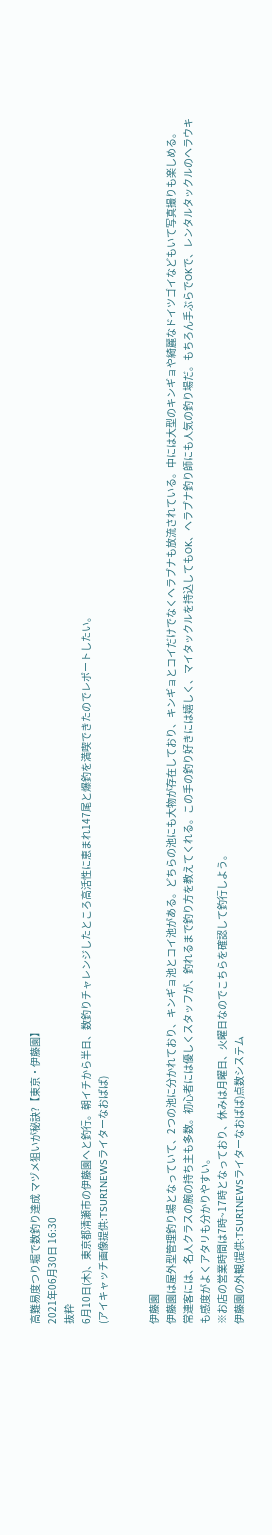高難易度つり堀で数釣り達成 マヅメ狙いが秘訣?【東京・伊藤園】
2021年06月30日 16:30
抜粋
6月10日(木)、東京都清瀬市の伊藤園へと釣行。朝イチから半日、数釣りチャレンジしたところ高活性に恵まれ147尾と爆釣を満喫できたのでレポートしたい。
(アイキャッチ画像提供:TSURINEWSライターなおぱぱ)


伊藤園
伊藤園は屋外型管理釣り場となっていて、2つの池に分かれており、キンギョ池とコイ池がある。どちらの池にも大物が存在しており、キンギョとコイだけでなくヘラブナも放流されている。中には大型のキンギョや綺麗なドイツゴイなどもいて写真撮りも楽しめる。
常連客には、名人クラスの腕の持ち主も多数。初心者には優しくスタッフが、釣れるまで釣り方を教えてくれる。この手の釣り好きには嬉しく、マイタックルを持込してもOK、ヘラブナ釣り師にも人気の釣り場だ。もちろん手ぶらでOKで、レンタルタックルのヘラウキも感度がよくアタリも分かりやすい。
※お店の営業時間は7時~17時となっており、休みは月曜日、火曜日なのでこちらを確認して釣行しよう。
伊藤園の外観(提供:TSURINEWSライターなおぱぱ)点数システム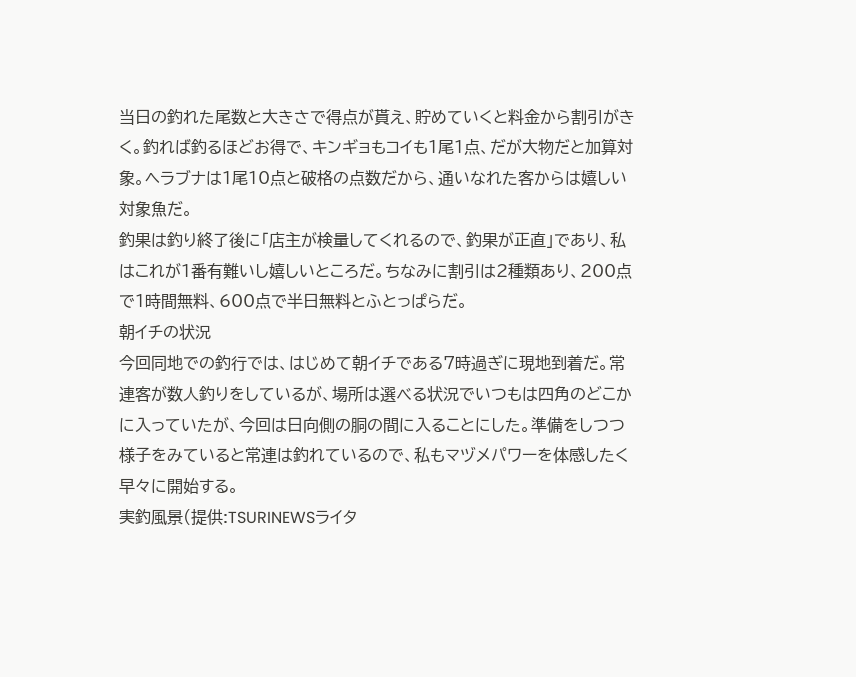当日の釣れた尾数と大きさで得点が貰え、貯めていくと料金から割引がきく。釣れば釣るほどお得で、キンギョもコイも1尾1点、だが大物だと加算対象。ヘラブナは1尾10点と破格の点数だから、通いなれた客からは嬉しい対象魚だ。
釣果は釣り終了後に「店主が検量してくれるので、釣果が正直」であり、私はこれが1番有難いし嬉しいところだ。ちなみに割引は2種類あり、200点で1時間無料、600点で半日無料とふとっぱらだ。
朝イチの状況
今回同地での釣行では、はじめて朝イチである7時過ぎに現地到着だ。常連客が数人釣りをしているが、場所は選べる状況でいつもは四角のどこかに入っていたが、今回は日向側の胴の間に入ることにした。準備をしつつ様子をみていると常連は釣れているので、私もマヅメパワーを体感したく早々に開始する。
実釣風景(提供:TSURINEWSライタ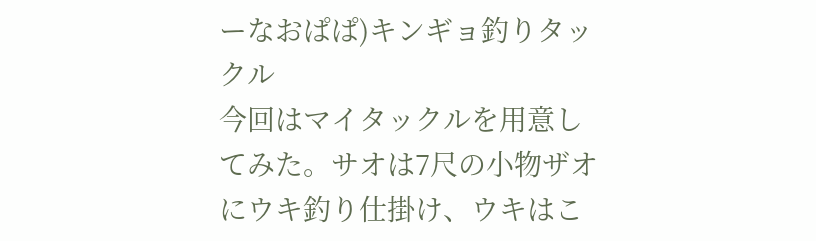ーなおぱぱ)キンギョ釣りタックル
今回はマイタックルを用意してみた。サオは7尺の小物ザオにウキ釣り仕掛け、ウキはこ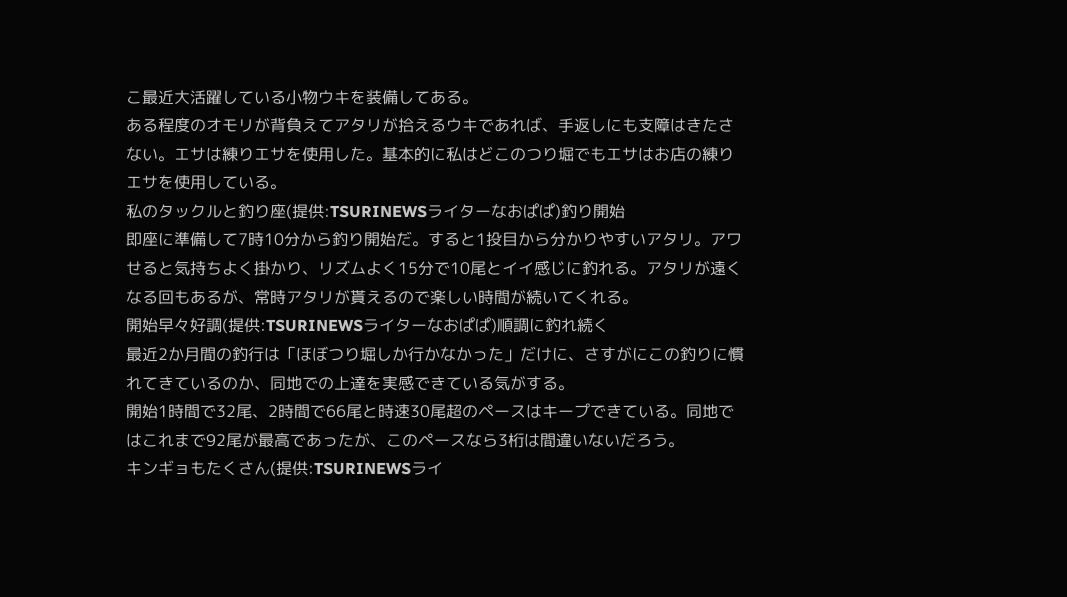こ最近大活躍している小物ウキを装備してある。
ある程度のオモリが背負えてアタリが拾えるウキであれば、手返しにも支障はきたさない。エサは練りエサを使用した。基本的に私はどこのつり堀でもエサはお店の練りエサを使用している。
私のタックルと釣り座(提供:TSURINEWSライターなおぱぱ)釣り開始
即座に準備して7時10分から釣り開始だ。すると1投目から分かりやすいアタリ。アワせると気持ちよく掛かり、リズムよく15分で10尾とイイ感じに釣れる。アタリが遠くなる回もあるが、常時アタリが貰えるので楽しい時間が続いてくれる。
開始早々好調(提供:TSURINEWSライターなおぱぱ)順調に釣れ続く
最近2か月間の釣行は「ほぼつり堀しか行かなかった」だけに、さすがにこの釣りに慣れてきているのか、同地での上達を実感できている気がする。
開始1時間で32尾、2時間で66尾と時速30尾超のペースはキープできている。同地ではこれまで92尾が最高であったが、このペースなら3桁は間違いないだろう。
キンギョもたくさん(提供:TSURINEWSライ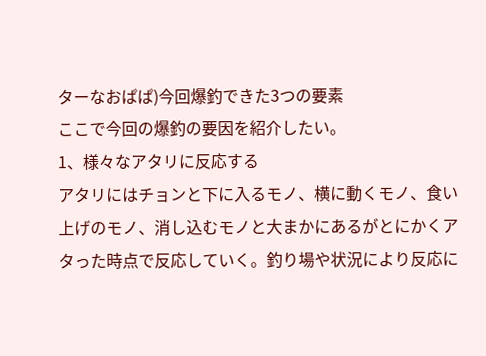ターなおぱぱ)今回爆釣できた3つの要素
ここで今回の爆釣の要因を紹介したい。
1、様々なアタリに反応する
アタリにはチョンと下に入るモノ、横に動くモノ、食い上げのモノ、消し込むモノと大まかにあるがとにかくアタった時点で反応していく。釣り場や状況により反応に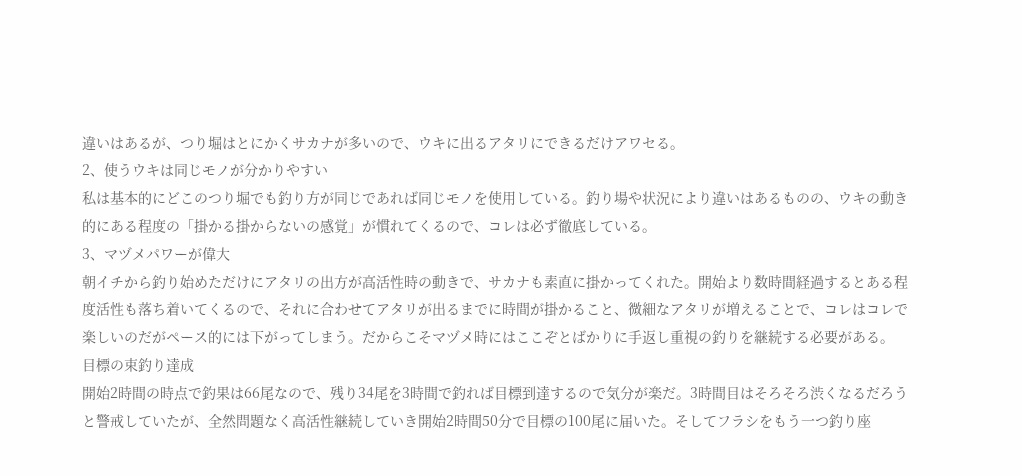違いはあるが、つり堀はとにかくサカナが多いので、ウキに出るアタリにできるだけアワセる。
2、使うウキは同じモノが分かりやすい
私は基本的にどこのつり堀でも釣り方が同じであれば同じモノを使用している。釣り場や状況により違いはあるものの、ウキの動き的にある程度の「掛かる掛からないの感覚」が慣れてくるので、コレは必ず徹底している。
3、マヅメパワーが偉大
朝イチから釣り始めただけにアタリの出方が高活性時の動きで、サカナも素直に掛かってくれた。開始より数時間経過するとある程度活性も落ち着いてくるので、それに合わせてアタリが出るまでに時間が掛かること、微細なアタリが増えることで、コレはコレで楽しいのだがペース的には下がってしまう。だからこそマヅメ時にはここぞとばかりに手返し重視の釣りを継続する必要がある。
目標の束釣り達成
開始2時間の時点で釣果は66尾なので、残り34尾を3時間で釣れば目標到達するので気分が楽だ。3時間目はそろそろ渋くなるだろうと警戒していたが、全然問題なく高活性継続していき開始2時間50分で目標の100尾に届いた。そしてフラシをもう一つ釣り座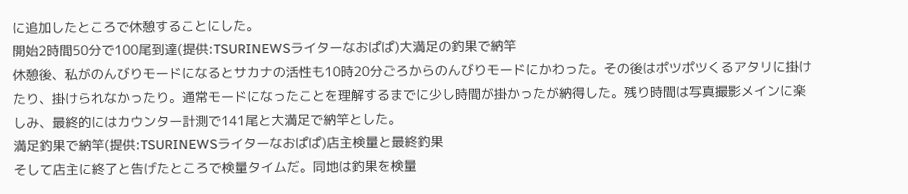に追加したところで休憩することにした。
開始2時間50分で100尾到達(提供:TSURINEWSライターなおぱぱ)大満足の釣果で納竿
休憩後、私がのんびりモードになるとサカナの活性も10時20分ごろからのんびりモードにかわった。その後はポツポツくるアタリに掛けたり、掛けられなかったり。通常モードになったことを理解するまでに少し時間が掛かったが納得した。残り時間は写真撮影メインに楽しみ、最終的にはカウンター計測で141尾と大満足で納竿とした。
満足釣果で納竿(提供:TSURINEWSライターなおぱぱ)店主検量と最終釣果
そして店主に終了と告げたところで検量タイムだ。同地は釣果を検量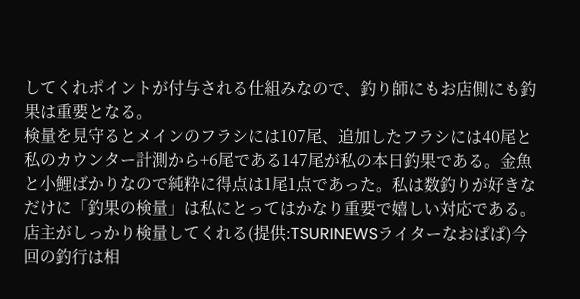してくれポイントが付与される仕組みなので、釣り師にもお店側にも釣果は重要となる。
検量を見守るとメインのフラシには107尾、追加したフラシには40尾と私のカウンター計測から+6尾である147尾が私の本日釣果である。金魚と小鯉ばかりなので純粋に得点は1尾1点であった。私は数釣りが好きなだけに「釣果の検量」は私にとってはかなり重要で嬉しい対応である。
店主がしっかり検量してくれる(提供:TSURINEWSライターなおぱぱ)今回の釣行は相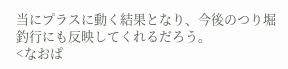当にプラスに動く結果となり、今後のつり堀釣行にも反映してくれるだろう。
<なおぱ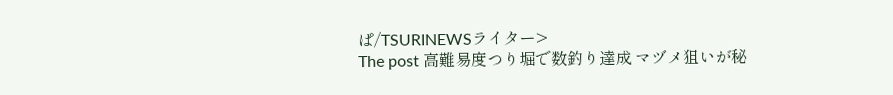ぱ/TSURINEWSライター>
The post 高難易度つり堀で数釣り達成 マヅメ狙いが秘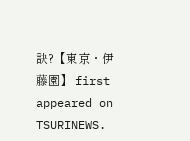訣?【東京・伊藤園】 first appeared on TSURINEWS.